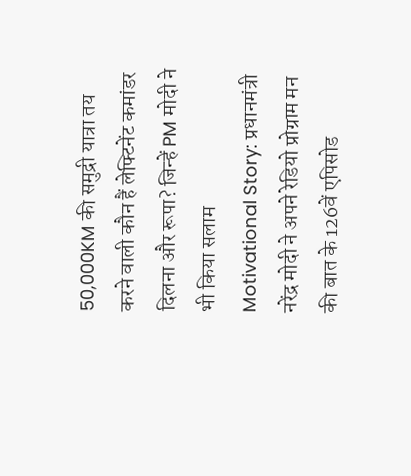50,000KM की समुद्री यात्रा तय करने वाली कौन हैं लेफ्टिनेंट कमांडर दिलना और रूपा? जिन्हें PM मोदी ने भी किया सलाम
Motivational Story: प्रधानमंत्री नरेंद्र मोदी ने अपने रेडियो प्रोग्राम मन की बात के 126वें एपिसोड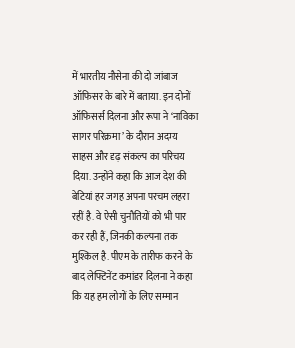में भारतीय नौसेना की दो जांबाज ऑफिसर के बारे में बताया. इन दोनों ऑफिसर्स दिलना और रूपा ने ‘नाविका सागर परिक्रमा’ के दौरान अदम्य साहस और दृढ़ संकल्प का परिचय दिया. उन्होंने कहा कि आज देश की बेटियां हर जगह अपना परचम लहरा रहीं है. वे ऐसी चुनौतियों को भी पार कर रही हैं, जिनकी कल्पना तक मुश्किल है. पीएम के तारीफ करने के बाद लेफ्टिनेंट कमांडर दिलना ने कहा कि यह हम लोगों के लिए सम्मान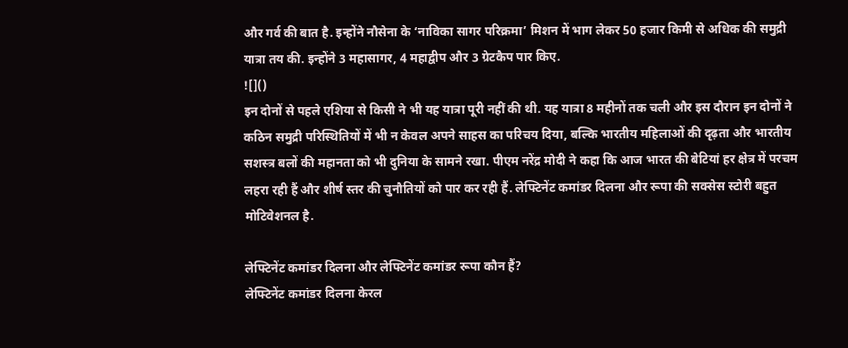और गर्व की बात है. इन्होंने नौसेना के ‘नाविका सागर परिक्रमा’ मिशन में भाग लेकर 50 हजार किमी से अधिक की समुद्री यात्रा तय की. इन्होंने 3 महासागर, 4 महाद्वीप और 3 ग्रेटकैप पार किए.
![]()
इन दोनों से पहले एशिया से किसी ने भी यह यात्रा पूरी नहीं की थी. यह यात्रा 8 महीनों तक चली और इस दौरान इन दोनों ने कठिन समुद्री परिस्थितियों में भी न केवल अपने साहस का परिचय दिया, बल्कि भारतीय महिलाओं की दृढ़ता और भारतीय सशस्त्र बलों की महानता को भी दुनिया के सामने रखा. पीएम नरेंद्र मोदी ने कहा कि आज भारत की बेटियां हर क्षेत्र में परचम लहरा रही हैं और शीर्ष स्तर की चुनौतियों को पार कर रही हैं. लेफ्टिनेंट कमांडर दिलना और रूपा की सक्सेस स्टोरी बहुत मोटिवेशनल है.

लेफ्टिनेंट कमांडर दिलना और लेफ्टिनेंट कमांडर रूपा कौन हैं?
लेफ्टिनेंट कमांडर दिलना केरल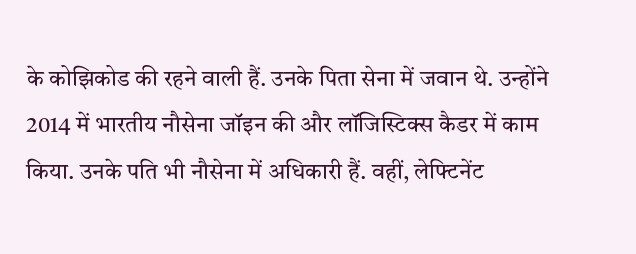के कोझिकोड की रहने वाली हैं. उनके पिता सेना में जवान थे. उन्होंने 2014 में भारतीय नौसेना जॉइन की और लॉजिस्टिक्स कैडर में काम किया. उनके पति भी नौसेना में अधिकारी हैं. वहीं, लेफ्टिनेंट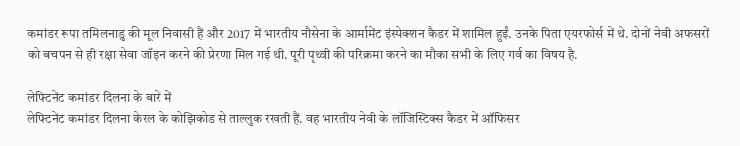कमांडर रूपा तमिलनाडु की मूल निवासी हैं और 2017 में भारतीय नौसेना के आर्मामेंट इंस्पेक्शन कैडर में शामिल हुईं. उनके पिता एयरफोर्स में थे. दोनों नेवी अफसरों को बचपन से ही रक्षा सेवा जॉइन करने की प्रेरणा मिल गई थी. पूरी पृथ्वी की परिक्रमा करने का मौका सभी के लिए गर्व का विषय है.

लेफ्टिनेंट कमांडर दिलना के बारे में
लेफ्टिनेंट कमांडर दिलना केरल के कोझिकोड से ताल्लुक रखती हैं. वह भारतीय नेवी के लॉजिस्टिक्स कैडर में ऑफिसर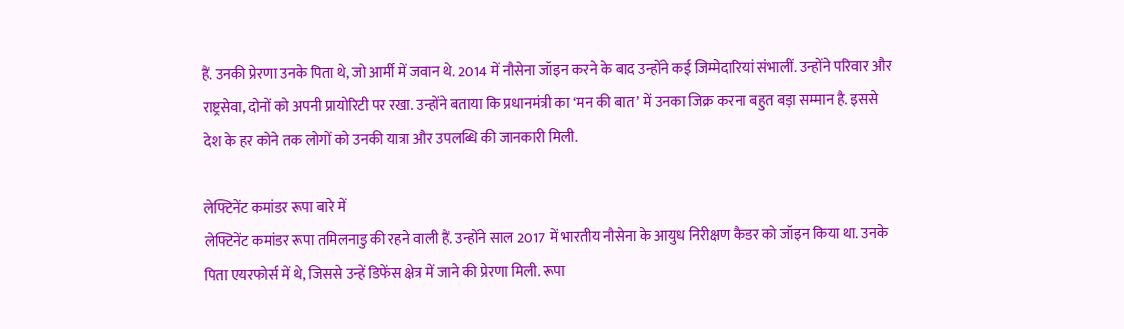हैं. उनकी प्रेरणा उनके पिता थे, जो आर्मी में जवान थे. 2014 में नौसेना जॉइन करने के बाद उन्होंने कई जिम्मेदारियां संभालीं. उन्होंने परिवार और राष्ट्रसेवा, दोनों को अपनी प्रायोरिटी पर रखा. उन्होंने बताया कि प्रधानमंत्री का ‘मन की बात’ में उनका जिक्र करना बहुत बड़ा सम्मान है. इससे देश के हर कोने तक लोगों को उनकी यात्रा और उपलब्धि की जानकारी मिली.

लेफ्टिनेंट कमांडर रूपा बारे में
लेफ्टिनेंट कमांडर रूपा तमिलनाडु की रहने वाली हैं. उन्होंने साल 2017 में भारतीय नौसेना के आयुध निरीक्षण कैडर को जॉइन किया था. उनके पिता एयरफोर्स में थे, जिससे उन्हें डिफेंस क्षेत्र में जाने की प्रेरणा मिली. रूपा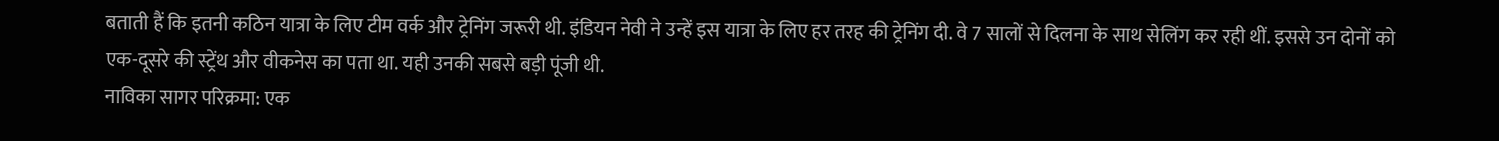बताती हैं कि इतनी कठिन यात्रा के लिए टीम वर्क और ट्रेनिंग जरूरी थी. इंडियन नेवी ने उन्हें इस यात्रा के लिए हर तरह की ट्रेनिंग दी. वे 7 सालों से दिलना के साथ सेलिंग कर रही थीं. इससे उन दोनों को एक-दूसरे की स्ट्रेंथ और वीकनेस का पता था. यही उनकी सबसे बड़ी पूंजी थी.
नाविका सागर परिक्रमा: एक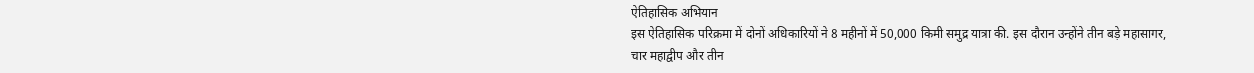ऐतिहासिक अभियान
इस ऐतिहासिक परिक्रमा में दोनों अधिकारियों ने 8 महीनों में 50,000 किमी समुद्र यात्रा की. इस दौरान उन्होंने तीन बड़े महासागर, चार महाद्वीप और तीन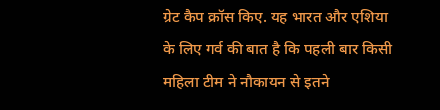ग्रेट कैप क्रॉस किए. यह भारत और एशिया के लिए गर्व की बात है कि पहली बार किसी महिला टीम ने नौकायन से इतने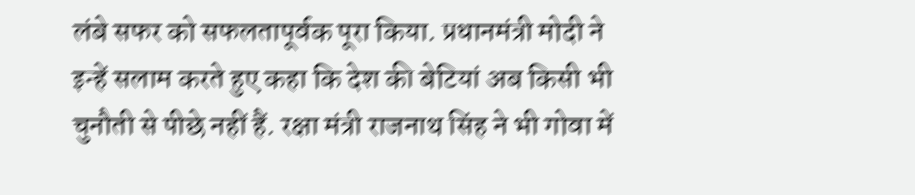लंबे सफर को सफलतापूर्वक पूरा किया. प्रधानमंत्री मोदी ने इन्हें सलाम करते हुए कहा कि देश की बेटियां अब किसी भी चुनौती से पीछे नहीं हैं. रक्षा मंत्री राजनाथ सिंह ने भी गोवा में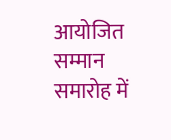आयोजित सम्मान समारोह में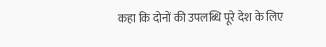कहा कि दोनों की उपलब्धि पूरे देश के लिए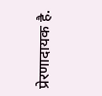प्रेरणादायक है.